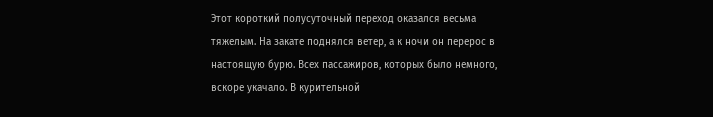Этот короткий полусуточный переход оказался весьма тяжелым. На закате поднялся ветер, а к ночи он перерос в настоящую бурю. Всех пассажиров, которых было немного, вскоре укачало. В курительной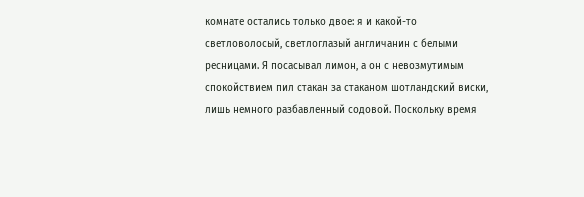комнате остались только двое: я и какой-то светловолосый, светлоглазый англичанин с белыми ресницами. Я посасывал лимон, а он с невозмутимым спокойствием пил стакан за стаканом шотландский виски, лишь немного разбавленный содовой. Поскольку время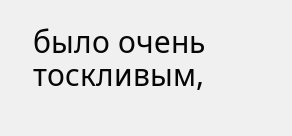было очень тоскливым,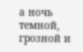а ночь темной, грозной и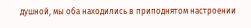душной, мы оба находились в приподнятом настроении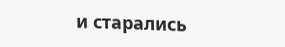и старались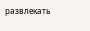развлекать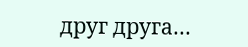друг друга…